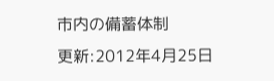市内の備蓄体制
更新:2012年4月25日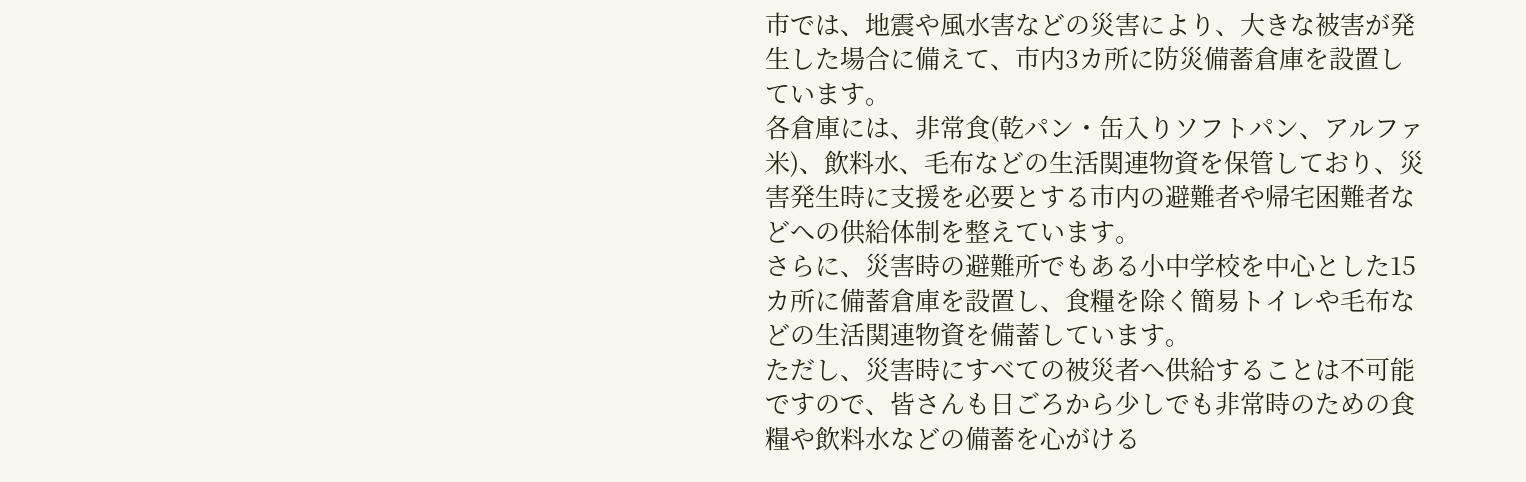市では、地震や風水害などの災害により、大きな被害が発生した場合に備えて、市内3カ所に防災備蓄倉庫を設置しています。
各倉庫には、非常食(乾パン・缶入りソフトパン、アルファ米)、飲料水、毛布などの生活関連物資を保管しており、災害発生時に支援を必要とする市内の避難者や帰宅困難者などへの供給体制を整えています。
さらに、災害時の避難所でもある小中学校を中心とした15カ所に備蓄倉庫を設置し、食糧を除く簡易トイレや毛布などの生活関連物資を備蓄しています。
ただし、災害時にすべての被災者へ供給することは不可能ですので、皆さんも日ごろから少しでも非常時のための食糧や飲料水などの備蓄を心がける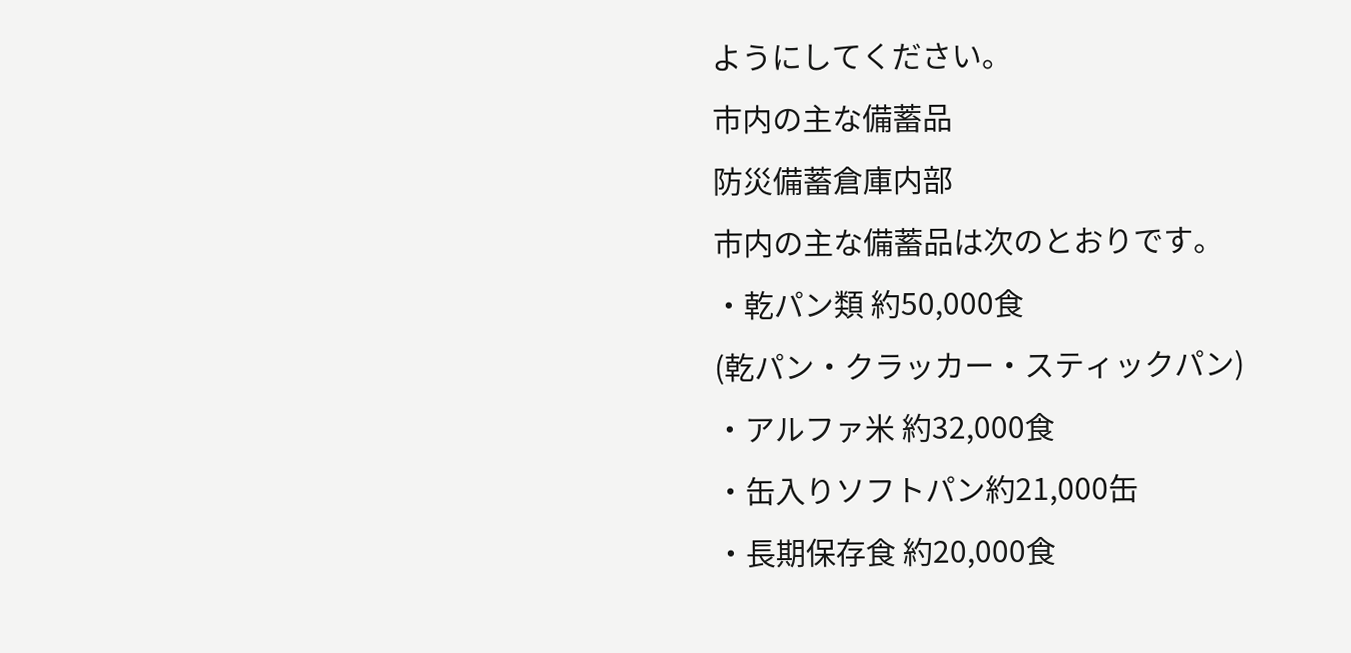ようにしてください。
市内の主な備蓄品
防災備蓄倉庫内部
市内の主な備蓄品は次のとおりです。
・乾パン類 約50,000食
(乾パン・クラッカー・スティックパン)
・アルファ米 約32,000食
・缶入りソフトパン約21,000缶
・長期保存食 約20,000食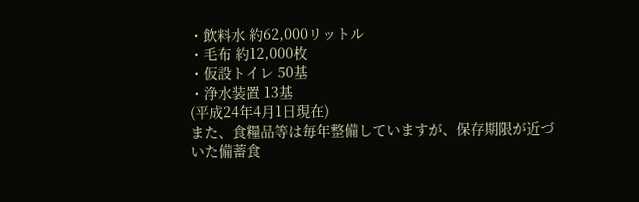・飲料水 約62,000リットル
・毛布 約12,000枚
・仮設トイレ 50基
・浄水装置 13基
(平成24年4月1日現在)
また、食糧品等は毎年整備していますが、保存期限が近づいた備蓄食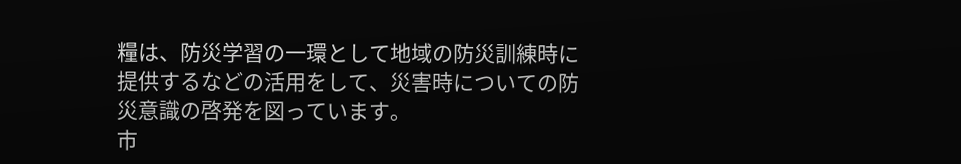糧は、防災学習の一環として地域の防災訓練時に提供するなどの活用をして、災害時についての防災意識の啓発を図っています。
市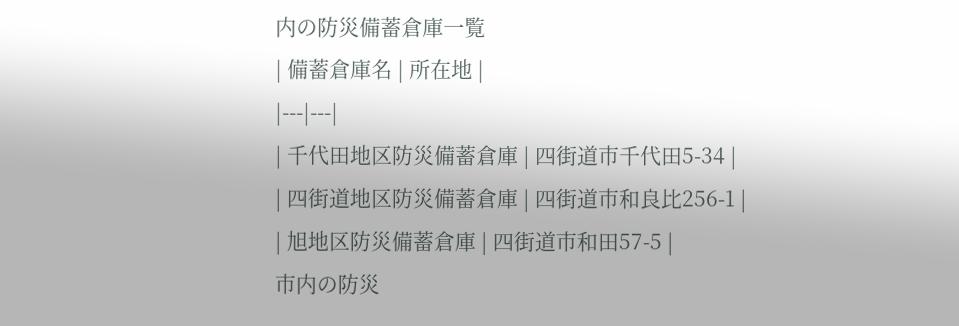内の防災備蓄倉庫一覧
| 備蓄倉庫名 | 所在地 |
|---|---|
| 千代田地区防災備蓄倉庫 | 四街道市千代田5-34 |
| 四街道地区防災備蓄倉庫 | 四街道市和良比256-1 |
| 旭地区防災備蓄倉庫 | 四街道市和田57-5 |
市内の防災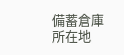備蓄倉庫所在地